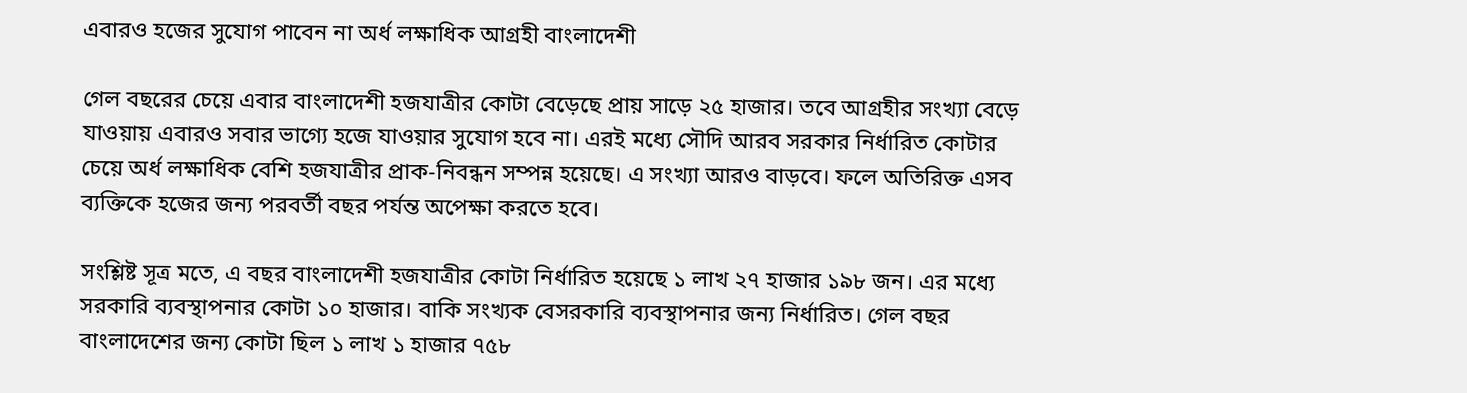এবারও হজের সুযোগ পাবেন না অর্ধ লক্ষাধিক আগ্রহী বাংলাদেশী

গেল বছরের চেয়ে এবার বাংলাদেশী হজযাত্রীর কোটা বেড়েছে প্রায় সাড়ে ২৫ হাজার। তবে আগ্রহীর সংখ্যা বেড়ে যাওয়ায় এবারও সবার ভাগ্যে হজে যাওয়ার সুযোগ হবে না। এরই মধ্যে সৌদি আরব সরকার নির্ধারিত কোটার চেয়ে অর্ধ লক্ষাধিক বেশি হজযাত্রীর প্রাক-নিবন্ধন সম্পন্ন হয়েছে। এ সংখ্যা আরও বাড়বে। ফলে অতিরিক্ত এসব ব্যক্তিকে হজের জন্য পরবর্তী বছর পর্যন্ত অপেক্ষা করতে হবে।

সংশ্লিষ্ট সূত্র মতে, এ বছর বাংলাদেশী হজযাত্রীর কোটা নির্ধারিত হয়েছে ১ লাখ ২৭ হাজার ১৯৮ জন। এর মধ্যে সরকারি ব্যবস্থাপনার কোটা ১০ হাজার। বাকি সংখ্যক বেসরকারি ব্যবস্থাপনার জন্য নির্ধারিত। গেল বছর বাংলাদেশের জন্য কোটা ছিল ১ লাখ ১ হাজার ৭৫৮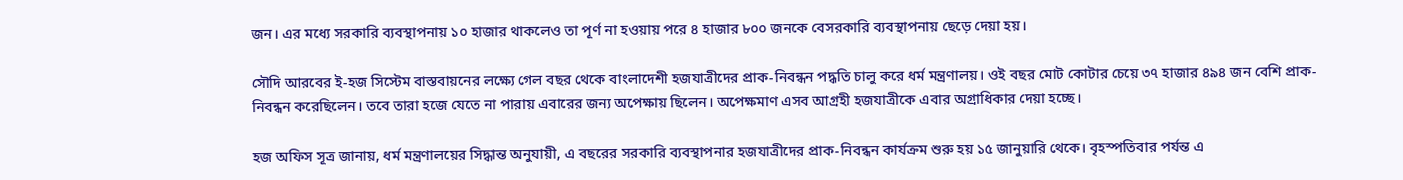জন। এর মধ্যে সরকারি ব্যবস্থাপনায় ১০ হাজার থাকলেও তা পূর্ণ না হওয়ায় পরে ৪ হাজার ৮০০ জনকে বেসরকারি ব্যবস্থাপনায় ছেড়ে দেয়া হয়।

সৌদি আরবের ই-হজ সিস্টেম বাস্তবায়নের লক্ষ্যে গেল বছর থেকে বাংলাদেশী হজযাত্রীদের প্রাক-নিবন্ধন পদ্ধতি চালু করে ধর্ম মন্ত্রণালয়। ওই বছর মোট কোটার চেয়ে ৩৭ হাজার ৪৯৪ জন বেশি প্রাক-নিবন্ধন করেছিলেন। তবে তারা হজে যেতে না পারায় এবারের জন্য অপেক্ষায় ছিলেন। অপেক্ষমাণ এসব আগ্রহী হজযাত্রীকে এবার অগ্রাধিকার দেয়া হচ্ছে।

হজ অফিস সূত্র জানায়, ধর্ম মন্ত্রণালয়ের সিদ্ধান্ত অনুযায়ী, এ বছরের সরকারি ব্যবস্থাপনার হজযাত্রীদের প্রাক-নিবন্ধন কার্যক্রম শুরু হয় ১৫ জানুয়ারি থেকে। বৃহস্পতিবার পর্যন্ত এ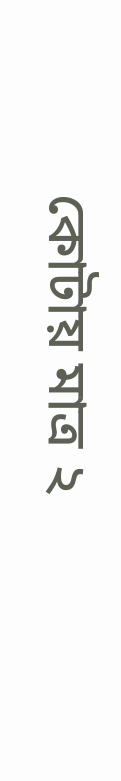কোটায় মাত্র ২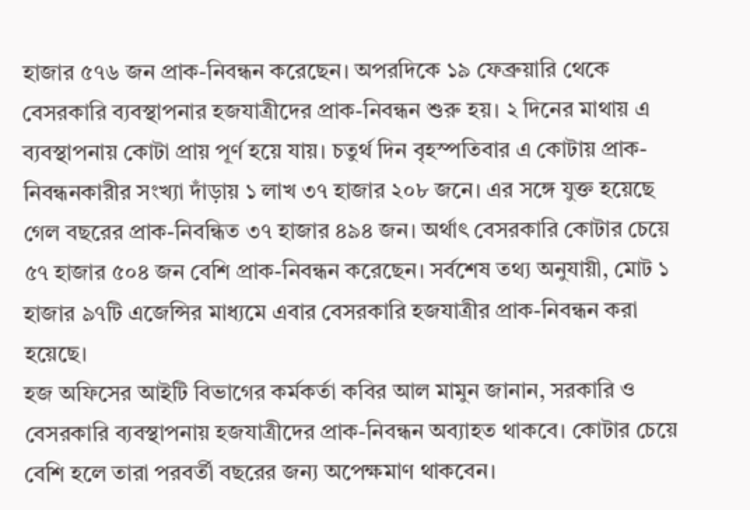হাজার ৫৭৬ জন প্রাক-নিবন্ধন করেছেন। অপরদিকে ১৯ ফেব্রুয়ারি থেকে বেসরকারি ব্যবস্থাপনার হজযাত্রীদের প্রাক-নিবন্ধন শুরু হয়। ২ দিনের মাথায় এ ব্যবস্থাপনায় কোটা প্রায় পূর্ণ হয়ে যায়। চতুর্থ দিন বৃহস্পতিবার এ কোটায় প্রাক-নিবন্ধনকারীর সংখ্যা দাঁড়ায় ১ লাখ ৩৭ হাজার ২০৮ জনে। এর সঙ্গে যুক্ত হয়েছে গেল বছরের প্রাক-নিবন্ধিত ৩৭ হাজার ৪৯৪ জন। অর্থাৎ বেসরকারি কোটার চেয়ে ৫৭ হাজার ৫০৪ জন বেশি প্রাক-নিবন্ধন করেছেন। সর্বশেষ তথ্য অনুযায়ী, মোট ১ হাজার ৯৭টি এজেন্সির মাধ্যমে এবার বেসরকারি হজযাত্রীর প্রাক-নিবন্ধন করা হয়েছে।
হজ অফিসের আইটি বিভাগের কর্মকর্তা কবির আল মামুন জানান, সরকারি ও বেসরকারি ব্যবস্থাপনায় হজযাত্রীদের প্রাক-নিবন্ধন অব্যাহত থাকবে। কোটার চেয়ে বেশি হলে তারা পরবর্তী বছরের জন্য অপেক্ষমাণ থাকবেন।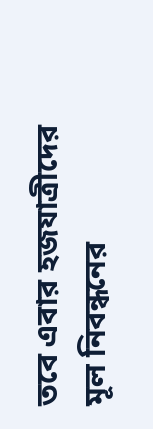তবে এবার হজযাত্রীদের মূল নিবন্ধনের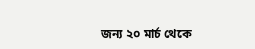জন্য ২০ মার্চ থেকে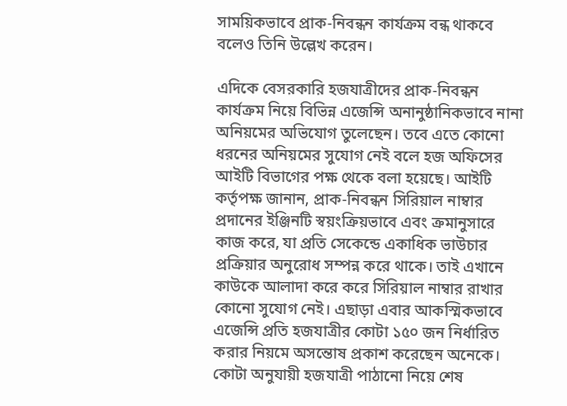সাময়িকভাবে প্রাক-নিবন্ধন কার্যক্রম বন্ধ থাকবে বলেও তিনি উল্লেখ করেন।

এদিকে বেসরকারি হজযাত্রীদের প্রাক-নিবন্ধন কার্যক্রম নিয়ে বিভিন্ন এজেন্সি অনানুষ্ঠানিকভাবে নানা অনিয়মের অভিযোগ তুলেছেন। তবে এতে কোনো ধরনের অনিয়মের সুযোগ নেই বলে হজ অফিসের আইটি বিভাগের পক্ষ থেকে বলা হয়েছে। আইটি কর্তৃপক্ষ জানান, প্রাক-নিবন্ধন সিরিয়াল নাম্বার প্রদানের ইঞ্জিনটি স্বয়ংক্রিয়ভাবে এবং ক্রমানুসারে কাজ করে, যা প্রতি সেকেন্ডে একাধিক ভাউচার প্রক্রিয়ার অনুরোধ সম্পন্ন করে থাকে। তাই এখানে কাউকে আলাদা করে করে সিরিয়াল নাম্বার রাখার কোনো সুযোগ নেই। এছাড়া এবার আকস্মিকভাবে এজেন্সি প্রতি হজযাত্রীর কোটা ১৫০ জন নির্ধারিত করার নিয়মে অসন্তোষ প্রকাশ করেছেন অনেকে। কোটা অনুযায়ী হজযাত্রী পাঠানো নিয়ে শেষ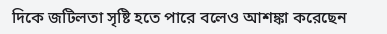দিকে জটিলতা সৃষ্টি হতে পারে বলেও আশঙ্কা করেছেন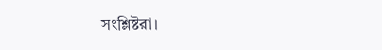সংশ্লিষ্টরা।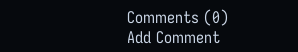Comments (0)
Add Comment